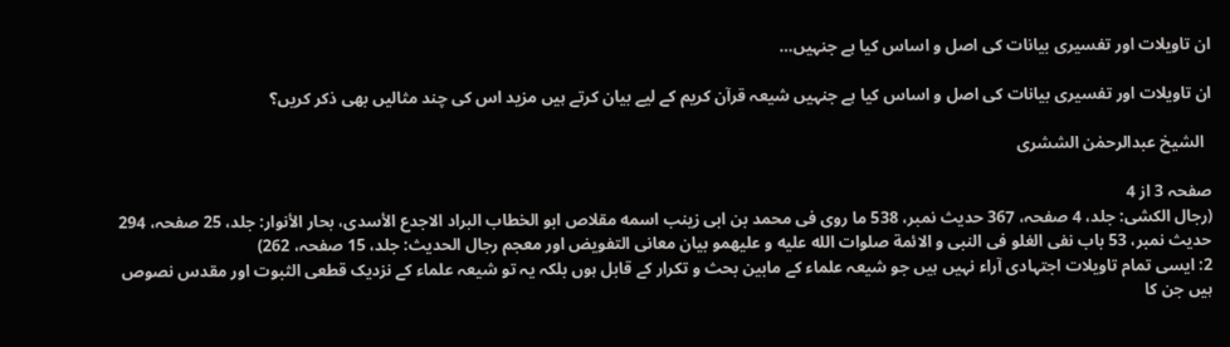ان تاویلات اور تفسیری بیانات کی اصل و اساس کیا ہے جنہیں…

ان تاویلات اور تفسیری بیانات کی اصل و اساس کیا ہے جنہیں شیعہ قرآن کریم کے لیے بیان کرتے ہیں مزید اس کی چند مثالیں بھی ذکر کریں؟

  الشیخ عبدالرحمٰن الششری

صفحہ 3 از 4
(رجال الكشی: جلد، 4 صفحہ، 367 حديث نمبر، 538 ما روى فی محمد بن ابی زینب اسمه مقلاص ابو الخطاب البراد الاجدع الأسدى، بحار الأنوار: جلد، 25 صفحہ، 294 حدیث نمبر، 53 باب نفى الغلو فی النبی و الائمة صلوات الله عليه و عليهمو بيان معانی التفويض اور معجم رجال الحديث: جلد، 15 صفحہ، 262)
2: ایسی تمام تاویلات اجتہادی آراء نہیں ہیں جو شیعہ علماء کے مابین بحث و تکرار کے قابل ہوں بلکہ یہ تو شیعہ علماء کے نزدیک قطعی الثبوت اور مقدس نصوص ہیں جن کا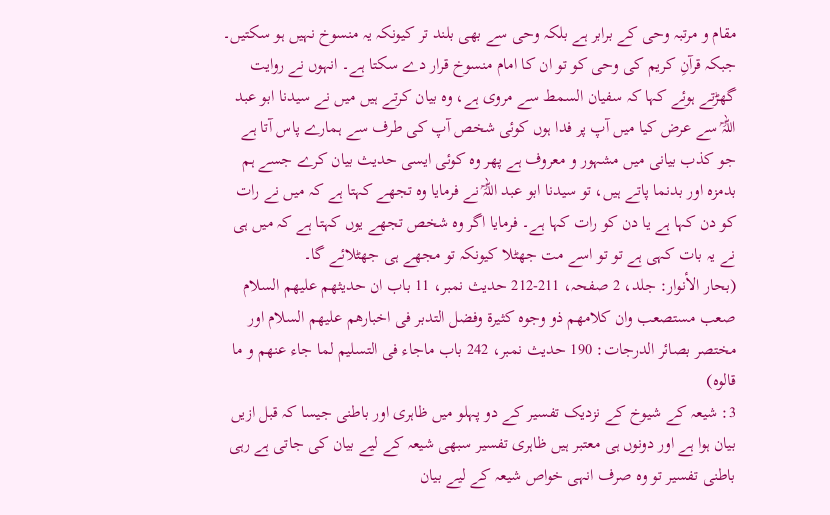مقام و مرتبہ وحی کے برابر ہے بلکہ وحی سے بھی بلند تر کیونکہ یہ منسوخ نہیں ہو سکتیں۔ جبکہ قرآنِ کریم کی وحی کو تو ان کا امام منسوخ قرار دے سکتا ہے۔ انہوں نے روایت گھڑتے ہوئے کہا کہ سفیان السمط سے مروی ہے، وہ بیان کرتے ہیں میں نے سیدنا ابو عبد اللہؒ سے عرض کیا میں آپ پر فدا ہوں کوئی شخص آپ کی طرف سے ہمارے پاس آتا ہے جو کذب بیانی میں مشہور و معروف ہے پھر وہ کوئی ایسی حدیث بیان کرے جسے ہم بدمزہ اور بدنما پاتے ہیں، تو سیدنا ابو عبد اللہؒ نے فرمایا وہ تجھے کہتا ہے کہ میں نے رات کو دن کہا ہے یا دن کو رات کہا ہے۔ فرمایا اگر وہ شخص تجھے یوں کہتا ہے کہ میں ہی نے یہ بات کہی ہے تو تو اسے مت جھٹلا کیونکہ تو مجھے ہی جھٹلائے گا۔
(بحار الأنوار: جلد، 2 صفحہ، 211-212 حدیث نمبر، 11 باب ان حديثهم عليهم السلام صعب مستصعب وان كلامهم ذو وجوه كثيرة وفضل التدبر فى اخبارهم عليهم السلام اور مختصر بصائر الدرجات: 190 حدیث نمبر، 242 باب ماجاء فی التسليم لما جاء عنهم و ما قالوه)
3: شیعہ کے شیوخ کے نزدیک تفسیر کے دو پہلو میں ظاہری اور باطنی جیسا کہ قبل ازیں بیان ہوا ہے اور دونوں ہی معتبر ہیں ظاہری تفسیر سبھی شیعہ کے لیے بیان کی جاتی ہے رہی باطنی تفسیر تو وہ صرف انہی خواص شیعہ کے لیے بیان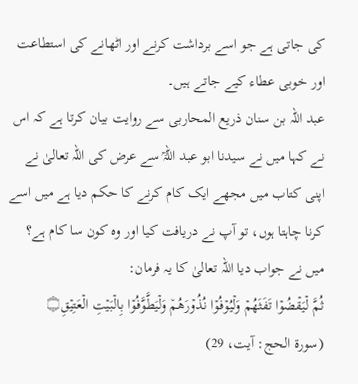کی جاتی ہے جو اسے برداشت کرنے اور اٹھانے کی استطاعت اور خوبی عطاء کیے جاتے ہیں۔
عبد اللہ بن سنان ذریع المحاربی سے روایت بیان کرتا ہے کہ اس نے کہا میں نے سیدنا ابو عبد اللہؒ سے عرض کی اللہ تعالیٰ نے اپنی کتاب میں مجھے ایک کام کرنے کا حکم دیا ہے میں اسے کرنا چاہتا ہوں، تو آپ نے دریافت کیا اور وہ کون سا کام ہے؟ میں نے جواب دیا اللہ تعالیٰ کا یہ فرمان:
ثُمَّ لۡيَقۡضُوۡا تَفَثَهُمۡ وَلۡيُوۡفُوۡا نُذُوۡرَھُم٘ وَلۡيَطَّوَّفُوۡا بِالۡبَيۡتِ الۡعَتِيۡقِ۝
(سورۃ الحج: آیت، 29)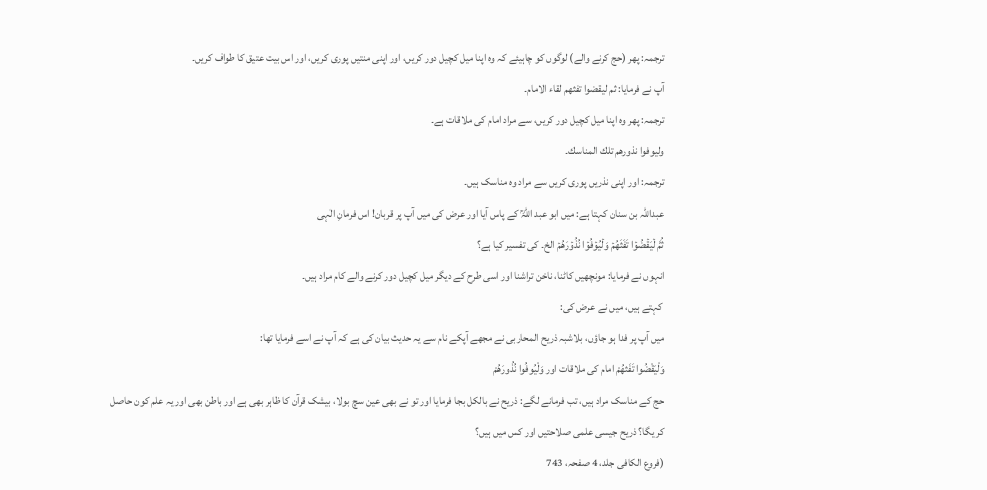ترجمہ: پھر (حج کرنے والے) لوگوں کو چاہیئے کہ وہ اپنا میل کچیل دور کریں، اور اپنی منتیں پوری کریں، اور اس بیت عتیق کا طواف کریں۔
آپ نے فرمایا: ثم لیقضوا تفثھم لقاء الامام۔
ترجمہ: پھر وہ اپنا میل کچیل دور کریں، سے مراد امام کی ملاقات ہے۔
وليوفوا نذورهم تلك المناسك۔
ترجمہ: اور اپنی نذریں پوری کریں سے مراد وہ مناسک ہیں۔
عبداللہ بن سنان کہتا ہے: میں ابو عبد اللہؒ کے پاس آیا اور عرض کی میں آپ پر قربان! اس فرمانِ الٰہی
ثُمَّ لۡيَقۡضُوۡا تَفَثَهُمۡ وَلۡيُوۡفُوۡا نُذُوۡرَهُمۡ الخ۔ کی تفسیر کیا ہے؟
انہوں نے فرمایا: مونچھیں کاٹنا، ناخن تراشنا اور اسی طرح کے دیگر میل کچیل دور کرنے والے کام مراد ہیں۔
 کہتے ہیں، میں نے عرض کی:
میں آپ پر فدا ہو جاؤں، بلاشبہ ذریح المحاربی نے مجھے آپکے نام سے یہ حدیث بیان کی ہے کہ آپ نے اسے فرمایا تھا:
وَلْيَقْضُوا تَفَثهُمْ امام کی ملاقات اور وَلْيُوفُوا نُذُورَهُمْ
حج کے مناسک مراد ہیں، تب فرمانے لگے: ذریح نے بالکل بجا فرمایا اور تو نے بھی عین سچ بولا، بیشک قرآن کا ظاہر بھی ہے اور باطن بھی اور یہ علم کون حاصل کر یگا؟ ذریح جیسی علمی صلاحتیں اور کس میں ہیں؟
(فروع الكافی جلد، 4 صفحہ، 743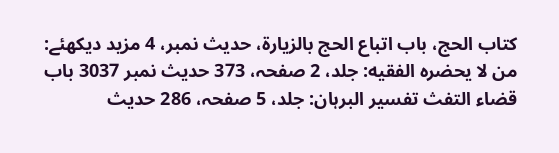كتاب الحج، باب اتباع الحج بالزيارة، حديث نمبر، 4 مزید دیکھئے: من لا يحضره الفقيه: جلد، 2 صفحہ، 373 حدیث نمبر 3037 باب قضاء التفث تفسير البرہان: جلد، 5 صفحہ، 286 حدیث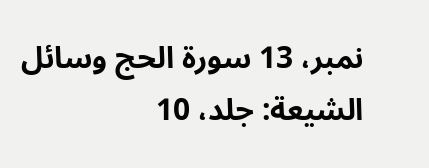نمبر، 13 سورة الحج وسائل الشيعة: جلد، 10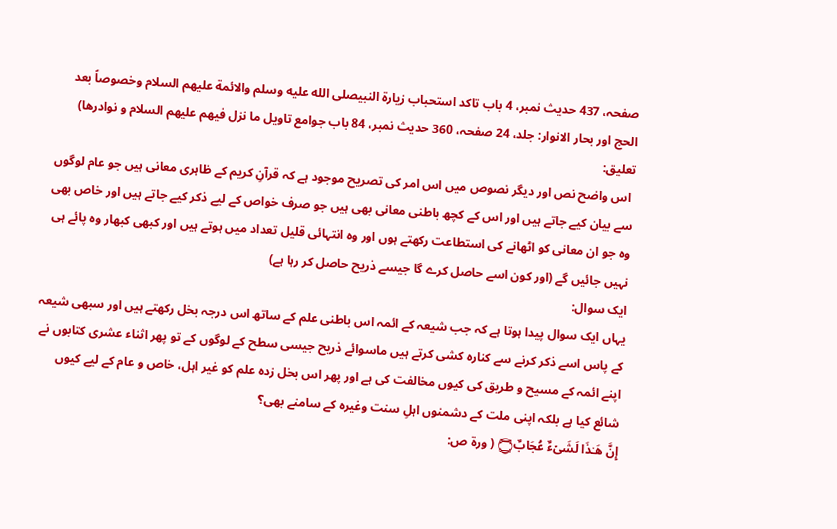صفحہ، 437 حديث نمبر، 4 باب تاكد استحباب زيارة النبیصلى الله عليه وسلم والائمة عليهم السلام وخصوصاً بعد الحج اور بحار الانوار: جلد، 24 صفحہ، 360 حدیث نمبر، 84 باب جوامع تاويل ما نزل فيهم عليهم السلام و نوادرها)
تعلیق:
 اس واضح نص اور دیگر نصوص میں اس امر کی تصریح موجود ہے کہ قرآنِ کریم کے ظاہری معانی ہیں جو عام لوگوں سے بیان کیے جاتے ہیں اور اس کے کچھ باطنی معانی بھی ہیں جو صرف خواص کے لیے ذکر کیے جاتے ہیں اور خاص بھی وہ جو ان معانی کو اٹھانے کی استطاعت رکھتے ہوں اور وہ انتہائی قلیل تعداد میں ہوتے ہیں اور کبھی کبھار وہ پائے ہی نہیں جائیں گے (اور کون اسے حاصل کرے گا جیسے ذریح حاصل کر رہا ہے)
ایک سوال:
یہاں ایک سوال پیدا ہوتا ہے کہ جب شیعہ کے ائمہ اس باطنی علم کے ساتھ اس درجہ بخل رکھتے ہیں اور سبھی شیعہ کے پاس اسے ذکر کرنے سے کنارہ کشی کرتے ہیں ماسوائے ذریح جیسی سطح کے لوگوں کے تو پھر اثناء عشری کتابوں نے اپنے ائمہ کے مسیح و طریق کی کیوں مخالفت کی ہے اور پھر اس بخل زدہ علم کو غیر اہل، خاص و عام کے لیے کیوں شائع کیا ہے بلکہ اپنی ملت کے دشمنوں اہلِ سنت وغیرہ کے سامنے بھی؟
إِنَّ هَـٰذَا لَشَىۡءٌ عُجَابٌ۝ ( ورۃ ص: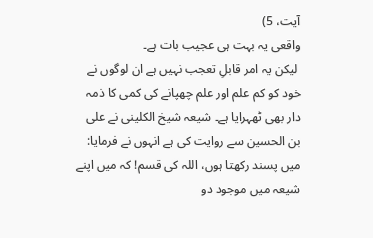آیت، 5)
واقعی یہ بہت ہی عجیب بات ہے۔
 لیکن یہ امر قابلِ تعجب نہیں ہے ان لوگوں نے خود کو کم علم اور علم چھپانے کی کمی کا ذمہ دار بھی ٹھہرایا ہے۔ شیعہ شیخ الکلینی نے علی بن الحسین سے روایت کی ہے انہوں نے فرمایا: میں پسند رکھتا ہوں، اللہ کی قسم! کہ میں اپنے شیعہ میں موجود دو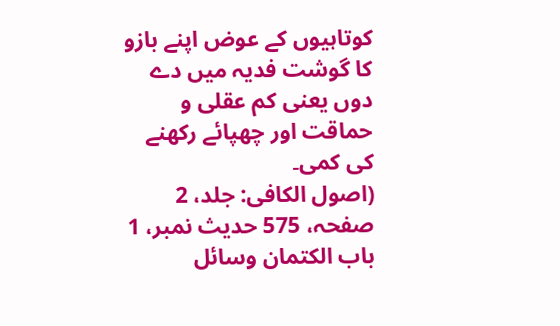کوتاہیوں کے عوض اپنے بازو کا گوشت فدیہ میں دے دوں یعنی کم عقلی و حماقت اور چھپائے رکھنے کی کمی۔
(اصول الکافی: جلد، 2 صفحہ، 575 حدیث نمبر، 1 باب الكتمان وسائل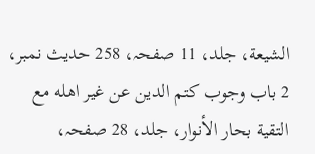الشيعة، جلد، 11 صفحہ، 258 حدیث نمبر، 2 باب وجوب كتم الدين عن غير اهله مع التقية بحار الأنوار، جلد، 28 صفحہ،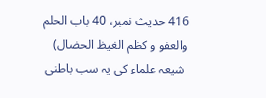416 حدیث نمبر، 40 باب الحلم والعفو و كظم الغيظ الحضال)
 شیعہ علماء کی یہ سب باطنی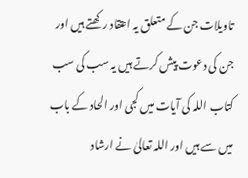تاویلات جن کے متعلق یہ اعتقاد رکھتے ہیں اور جن کی دعوت پیش کرتے ہیں یہ سب کی سب کتاب اللہ کی آیات میں کجی اور الحاد کے باب میں سے ہیں اور اللہ تعالیٰ نے ارشاد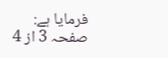فرمایا ہے:
صفحہ 3 از 4